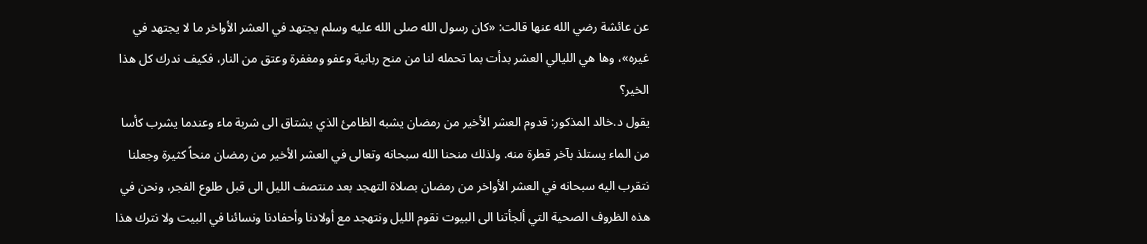عن عائشة رضي الله عنها قالت: «كان رسول الله صلى الله عليه وسلم يجتهد في العشر الأواخر ما لا يجتهد في غيره»، وها هي الليالي العشر بدأت بما تحمله لنا من منح ربانية وعفو ومغفرة وعتق من النار، فكيف ندرك كل هذا الخير؟
يقول د.خالد المذكور: قدوم العشر الأخير من رمضان يشبه الظامئ الذي يشتاق الى شربة ماء وعندما يشرب كأسا من الماء يستلذ بآخر قطرة منه. ولذلك منحنا الله سبحانه وتعالى في العشر الأخير من رمضان منحاً كثيرة وجعلنا نتقرب اليه سبحانه في العشر الأواخر من رمضان بصلاة التهجد بعد منتصف الليل الى قبل طلوع الفجر، ونحن في هذه الظروف الصحية التي ألجأتنا الى البيوت نقوم الليل ونتهجد مع أولادنا وأحفادنا ونسائنا في البيت ولا نترك هذا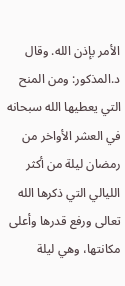الأمر بإذن الله. وقال د.المذكور: ومن المنح التي يعطيها الله سبحانه في العشر الأواخر من رمضان ليلة من أكثر الليالي التي ذكرها الله تعالى ورفع قدرها وأعلى مكانتها، وهي ليلة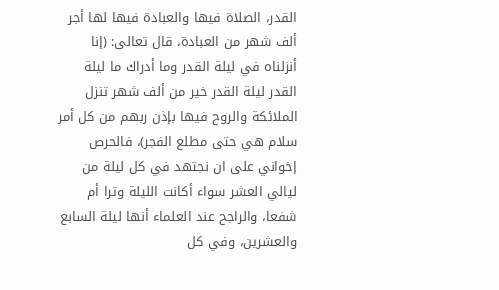القدر، الصلاة فيها والعبادة فيها لها أجر ألف شهر من العبادة، قال تعالى: (إنا أنزلناه في ليلة القدر وما أدراك ما ليلة القدر ليلة القدر خير من ألف شهر تنزل الملائكة والروح فيها بإذن ربهم من كل أمر سلام هي حتى مطلع الفجر)، فالحرص إخواني على ان نجتهد في كل ليلة من ليالي العشر سواء أكانت الليلة وترا أم شفعا، والراجح عند العلماء أنها ليلة السابع والعشرين، وفي كل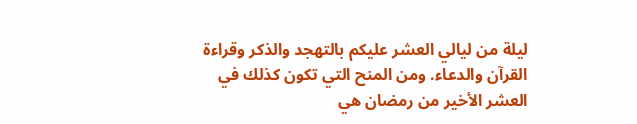ليلة من ليالي العشر عليكم بالتهجد والذكر وقراءة القرآن والدعاء. ومن المنح التي تكون كذلك في العشر الأخير من رمضان هي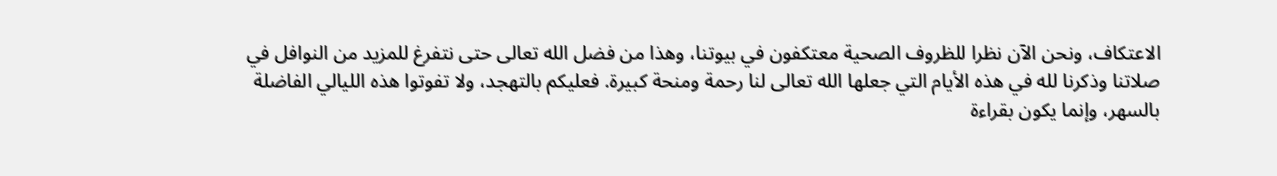الاعتكاف، ونحن الآن نظرا للظروف الصحية معتكفون في بيوتنا، وهذا من فضل الله تعالى حتى نتفرغ للمزيد من النوافل في صلاتنا وذكرنا لله في هذه الأيام التي جعلها الله تعالى لنا رحمة ومنحة كبيرة. فعليكم بالتهجد، ولا تفوتوا هذه الليالي الفاضلة بالسهر، وإنما يكون بقراءة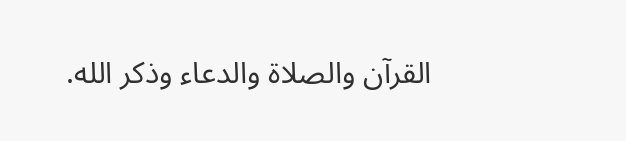القرآن والصلاة والدعاء وذكر الله.